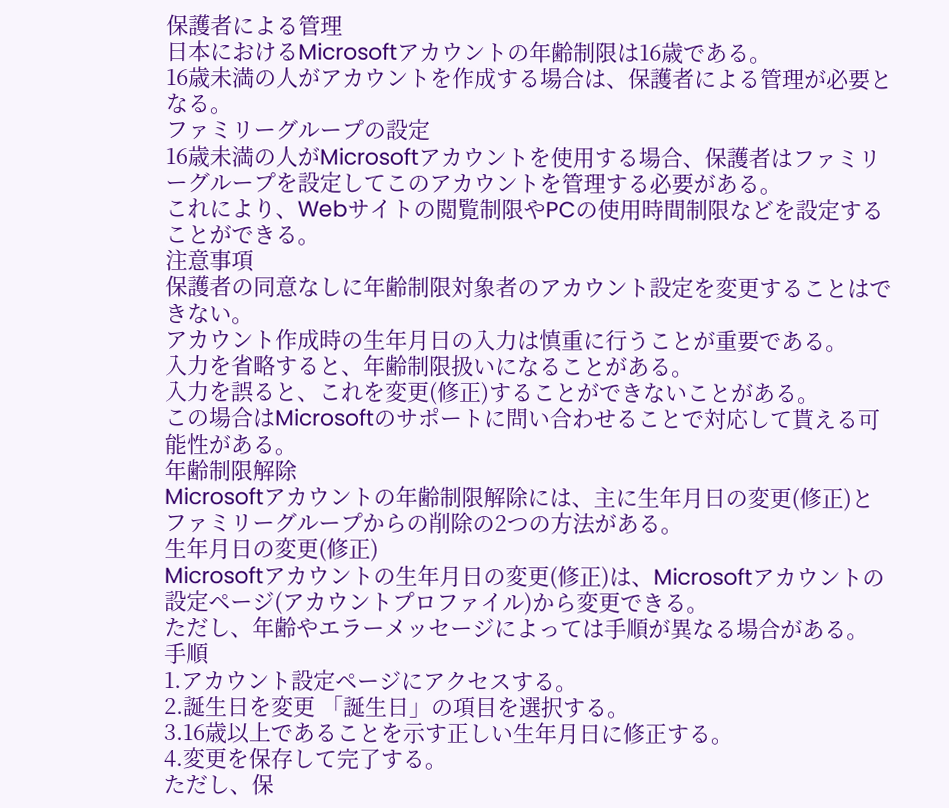保護者による管理
日本におけるMicrosoftアカウントの年齢制限は16歳である。
16歳未満の人がアカウントを作成する場合は、保護者による管理が必要となる。
ファミリーグループの設定
16歳未満の人がMicrosoftアカウントを使用する場合、保護者はファミリーグループを設定してこのアカウントを管理する必要がある。
これにより、Webサイトの閲覧制限やPCの使用時間制限などを設定することができる。
注意事項
保護者の同意なしに年齢制限対象者のアカウント設定を変更することはできない。
アカウント作成時の生年月日の入力は慎重に行うことが重要である。
入力を省略すると、年齢制限扱いになることがある。
入力を誤ると、これを変更(修正)することができないことがある。
この場合はMicrosoftのサポートに問い合わせることで対応して貰える可能性がある。
年齢制限解除
Microsoftアカウントの年齢制限解除には、主に生年月日の変更(修正)とファミリーグループからの削除の2つの方法がある。
生年月日の変更(修正)
Microsoftアカウントの生年月日の変更(修正)は、Microsoftアカウントの設定ページ(アカウントプロファイル)から変更できる。
ただし、年齢やエラーメッセージによっては手順が異なる場合がある。
手順
1.アカウント設定ページにアクセスする。
2.誕生日を変更 「誕生日」の項目を選択する。
3.16歳以上であることを示す正しい生年月日に修正する。
4.変更を保存して完了する。
ただし、保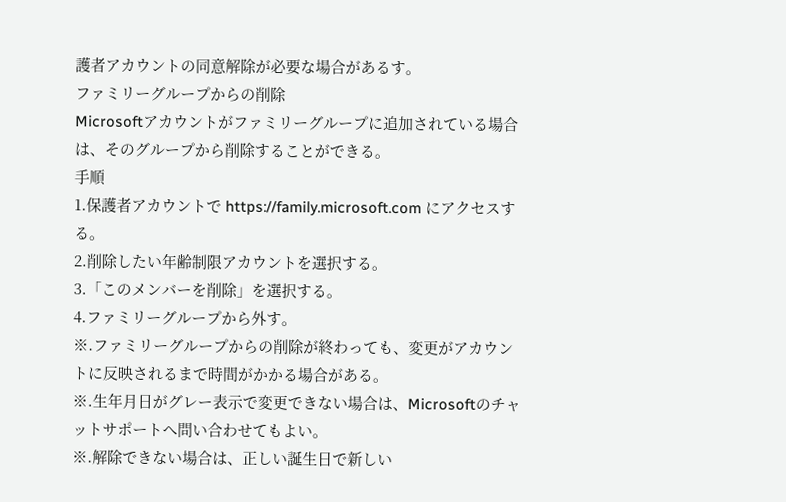護者アカウントの同意解除が必要な場合があるす。
ファミリーグループからの削除
Microsoftアカウントがファミリーグループに追加されている場合は、そのグループから削除することができる。
手順
1.保護者アカウントで https://family.microsoft.com にアクセスする。
2.削除したい年齢制限アカウントを選択する。
3.「このメンバーを削除」を選択する。
4.ファミリーグループから外す。
※.ファミリーグループからの削除が終わっても、変更がアカウントに反映されるまで時間がかかる場合がある。
※.生年月日がグレー表示で変更できない場合は、Microsoftのチャットサポートへ問い合わせてもよい。
※.解除できない場合は、正しい誕生日で新しい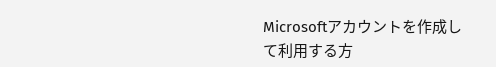Microsoftアカウントを作成して利用する方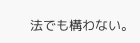法でも構わない。